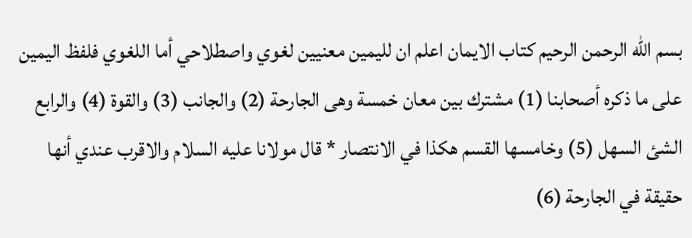بسم الله الرحمن الرحيم كتاب الايمان اعلم ان لليمين معنيين لغوي واصطلاحي أما اللغوي فلفظ اليمين على ما ذكره أصحابنا (1) مشترك بين معان خمسة وهى الجارحة (2) والجانب (3) والقوة (4) والرابع الشئ السهل (5) وخامسها القسم هكذا في الانتصار * قال مولانا عليه السلام والاقرب عندي أنها حقيقة في الجارحة (6)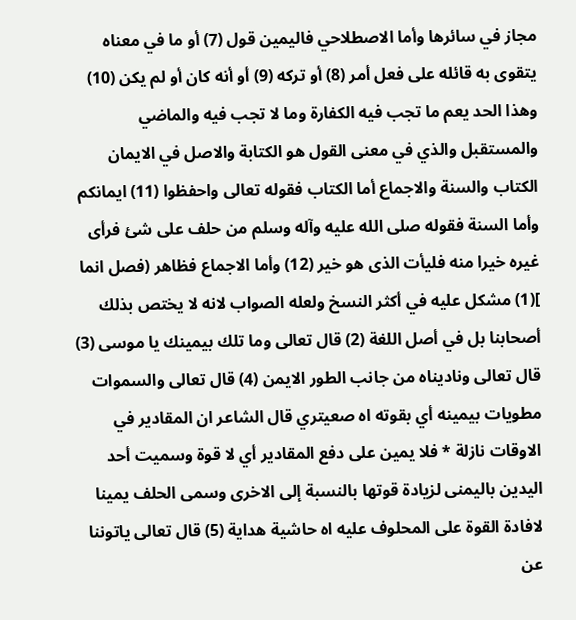مجاز في سائرها وأما الاصطلاحي فاليمين قول (7) أو ما في معناه يتقوى به قائله على فعل أمر (8) أو تركه (9) أو أنه كان أو لم يكن (10) وهذا الحد يعم ما تجب فيه الكفارة وما لا تجب فيه والماضي والمستقبل والذي في معنى القول هو الكتابة والاصل في الايمان الكتاب والسنة والاجماع أما الكتاب فقوله تعالى واحفظوا (11) ايمانكم وأما السنة فقوله صلى الله عليه وآله وسلم من حلف على شئ فرأى غيره خيرا منه فليأت الذى هو خير (12) وأما الاجماع فظاهر (فصل انما ](1) مشكل عليه في أكثر النسخ ولعله الصواب لانه لا يختص بذلك أصحابنا بل في أصل اللغة (2) قال تعالى وما تلك بيمينك يا موسى (3) قال تعالى وناديناه من جانب الطور الايمن (4) قال تعالى والسموات مطويات بيمينه أي بقوته اه صعيتري قال الشاعر ان المقادير في الاوقات نازلة * فلا يمين على دفع المقادير أي لا قوة وسميت أحد اليدين باليمنى لزيادة قوتها بالنسبة إلى الاخرى وسمى الحلف يمينا لافادة القوة على المحلوف عليه اه حاشية هداية (5) قال تعالى ياتوننا عن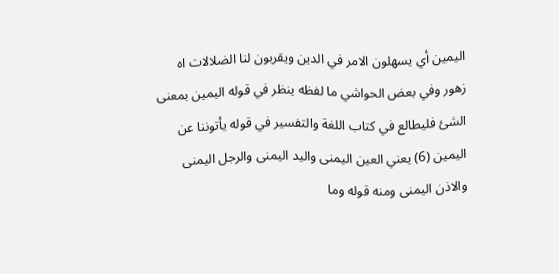اليمين أي يسهلون الامر في الدين ويقربون لنا الضلالات اه زهور وفي بعض الحواشي ما لفظه ينظر في قوله اليمين بمعنى الشئ فليطالع في كتاب اللغة والتفسير في قوله يأتوننا عن اليمين (6) يعني العين اليمنى واليد اليمنى والرجل اليمنى والاذن اليمنى ومنه قوله وما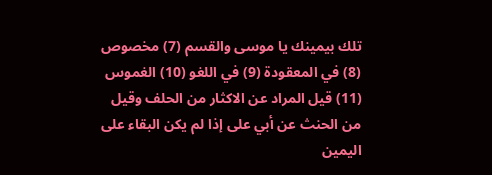تلك بيمينك يا موسى والقسم (7) مخصوص (8) في المعقودة (9) في اللغو (10) الغموس (11) قيل المراد عن الاكثار من الحلف وقيل من الحنث عن أبي على إذا لم يكن البقاء على اليمين